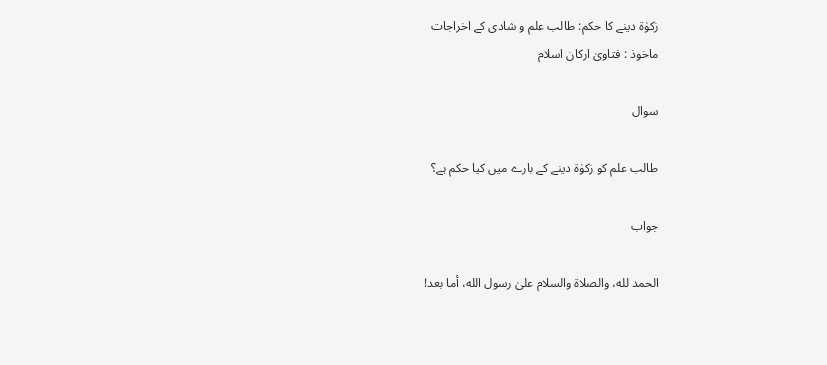زکوٰۃ دینے کا حکم: طالب علم و شادی کے اخراجات
ماخوذ : فتاویٰ ارکان اسلام

سوال

طالب علم کو زکوٰۃ دینے کے بارے میں کیا حکم ہے؟

جواب

الحمد لله، والصلاة والسلام علىٰ رسول الله، أما بعد!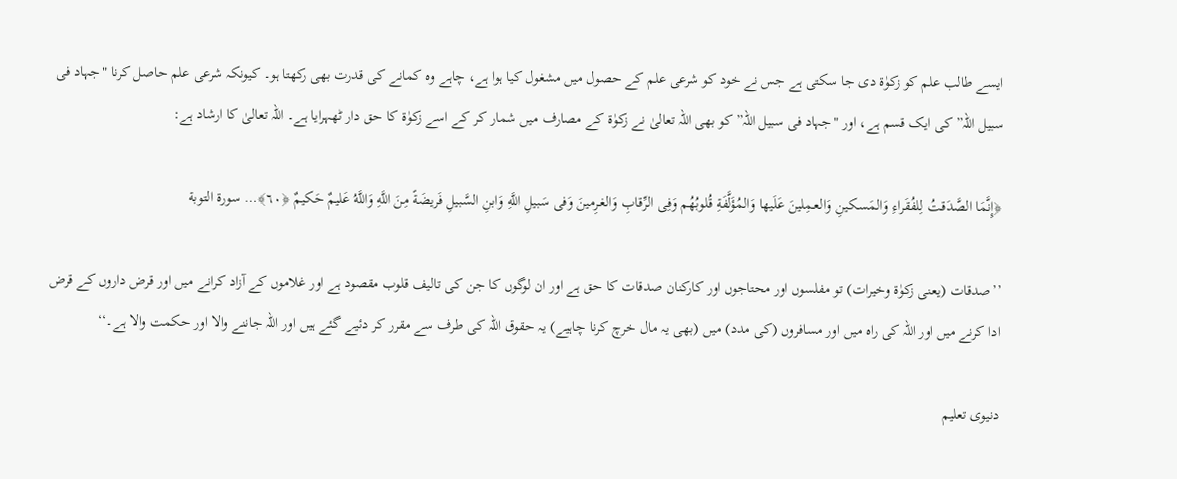ایسے طالب علم کو زکوٰۃ دی جا سکتی ہے جس نے خود کو شرعی علم کے حصول میں مشغول کیا ہوا ہے، چاہے وہ کمانے کی قدرت بھی رکھتا ہو۔ کیونکہ شرعی علم حاصل کرنا "جہاد فی سبیل اللہ” کی ایک قسم ہے، اور "جہاد فی سبیل اللہ” کو بھی اللہ تعالیٰ نے زکوٰۃ کے مصارف میں شمار کر کے اسے زکوٰۃ کا حق دار ٹھہرایا ہے۔ اللہ تعالیٰ کا ارشاد ہے:

﴿إِنَّمَا الصَّدَقـتُ لِلفُقَراءِ وَالمَسـكينِ وَالعـمِلينَ عَلَيها وَالمُؤَلَّفَةِ قُلوبُهُم وَفِى الرِّقابِ وَالغـرِمينَ وَفى سَبيلِ اللَّهِ وَابنِ السَّبيلِ فَريضَةً مِنَ اللَّهِ وَاللَّهُ عَليمٌ حَكيمٌ ﴿٦٠﴾… سورة التوبة

’’صدقات (یعنی زکوٰۃ وخیرات) تو مفلسوں اور محتاجوں اور کارکنان صدقات کا حق ہے اور ان لوگوں کا جن کی تالیف قلوب مقصود ہے اور غلاموں کے آزاد کرانے میں اور قرض داروں کے قرض ادا کرنے میں اور اللہ کی راہ میں اور مسافروں (کی مدد) میں (بھی یہ مال خرچ کرنا چاہیے) یہ حقوق اللہ کی طرف سے مقرر کر دئیے گئے ہیں اور اللہ جاننے والا اور حکمت والا ہے۔‘‘

دنیوی تعلیم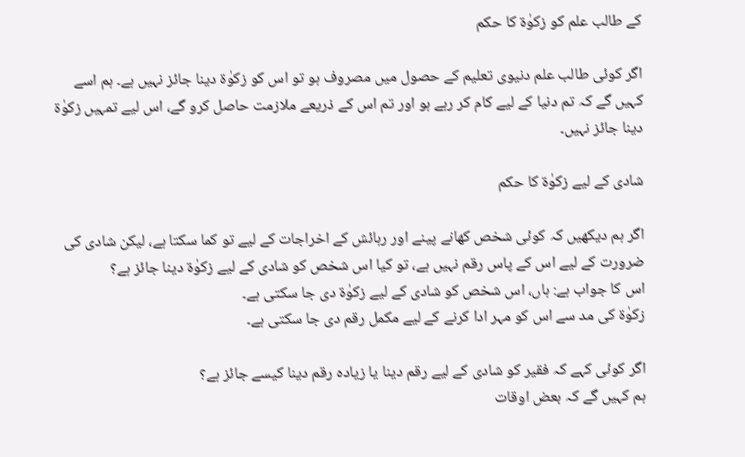کے طالب علم کو زکوٰۃ کا حکم

اگر کوئی طالب علم دنیوی تعلیم کے حصول میں مصروف ہو تو اس کو زکوٰۃ دینا جائز نہیں ہے۔ ہم اسے کہیں گے کہ تم دنیا کے لیے کام کر رہے ہو اور تم اس کے ذریعے ملازمت حاصل کرو گے، اس لیے تمہیں زکوٰۃ دینا جائز نہیں۔

شادی کے لیے زکوٰۃ کا حکم

اگر ہم دیکھیں کہ کوئی شخص کھانے پینے اور رہائش کے اخراجات کے لیے تو کما سکتا ہے، لیکن شادی کی ضرورت کے لیے اس کے پاس رقم نہیں ہے، تو کیا اس شخص کو شادی کے لیے زکوٰۃ دینا جائز ہے؟
اس کا جواب ہے: ہاں، اس شخص کو شادی کے لیے زکوٰۃ دی جا سکتی ہے۔
زکوٰۃ کی مد سے اس کو مہر ادا کرنے کے لیے مکمل رقم دی جا سکتی ہے۔

اگر کوئی کہے کہ فقیر کو شادی کے لیے رقم دینا یا زیادہ رقم دینا کیسے جائز ہے؟
ہم کہیں گے کہ بعض اوقات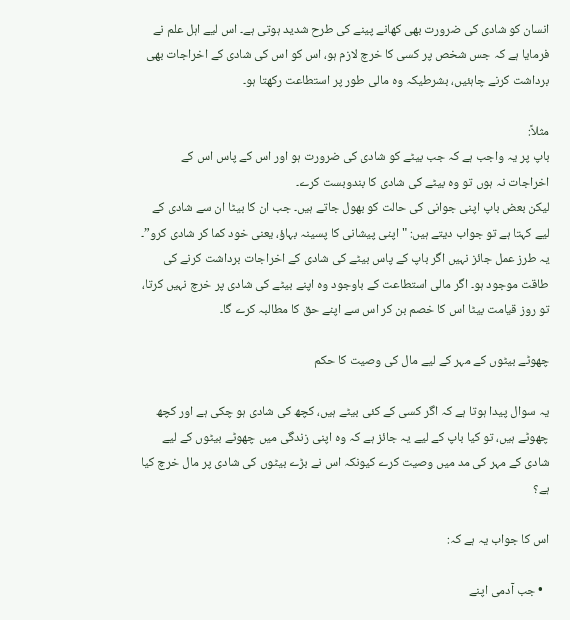انسان کو شادی کی ضرورت بھی کھانے پینے کی طرح شدید ہوتی ہے۔ اس لیے اہل علم نے فرمایا ہے کہ جس شخص پر کسی کا خرچ لازم ہو، اس کو اس کی شادی کے اخراجات بھی برداشت کرنے چاہئیں، بشرطیکہ وہ مالی طور پر استطاعت رکھتا ہو۔

مثلاً:
باپ پر یہ واجب ہے کہ جب بیٹے کو شادی کی ضرورت ہو اور اس کے پاس اس کے اخراجات نہ ہوں تو وہ بیٹے کی شادی کا بندوبست کرے۔
لیکن بعض باپ اپنی جوانی کی حالت کو بھول جاتے ہیں۔ جب ان کا بیٹا ان سے شادی کے لیے کہتا ہے تو جواب دیتے ہیں: "اپنی پیشانی کا پسینہ بہاؤ، یعنی خود کما کر شادی کرو”۔
یہ طرز عمل جائز نہیں اگر باپ کے پاس بیٹے کی شادی کے اخراجات برداشت کرنے کی طاقت موجود ہو۔ اگر مالی استطاعت کے باوجود وہ اپنے بیٹے کی شادی پر خرچ نہیں کرتا، تو روز قیامت بیٹا اس کا خصم بن کر اس سے اپنے حق کا مطالبہ کرے گا۔

چھوٹے بیٹوں کے مہر کے لیے مال کی وصیت کا حکم

یہ سوال پیدا ہوتا ہے کہ اگر کسی کے کئی بیٹے ہیں، کچھ کی شادی ہو چکی ہے اور کچھ چھوٹے ہیں، تو کیا باپ کے لیے یہ جائز ہے کہ وہ اپنی زندگی میں چھوٹے بیٹوں کے لیے شادی کے مہر کی مد میں وصیت کرے کیونکہ اس نے بڑے بیٹوں کی شادی پر مال خرچ کیا ہے؟

اس کا جواب یہ ہے کہ:

  • جب آدمی اپنے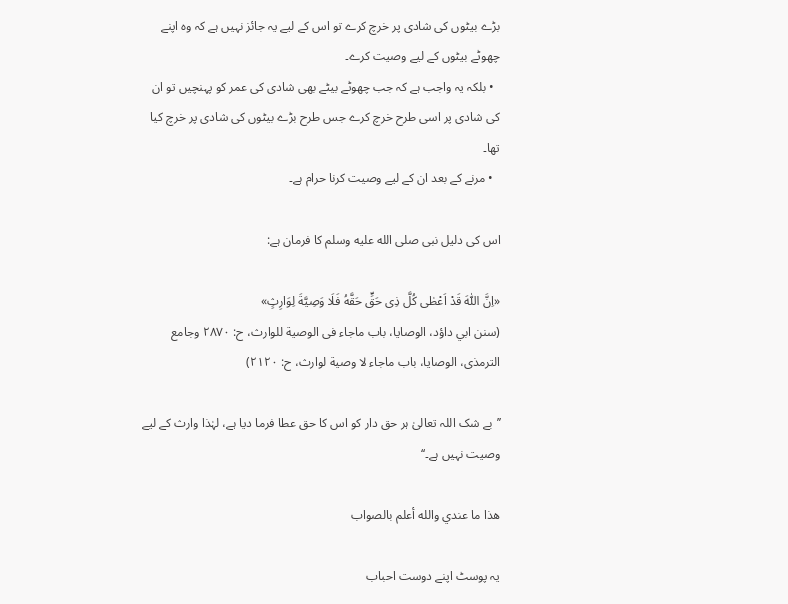بڑے بیٹوں کی شادی پر خرچ کرے تو اس کے لیے یہ جائز نہیں ہے کہ وہ اپنے چھوٹے بیٹوں کے لیے وصیت کرے۔
  • بلکہ یہ واجب ہے کہ جب چھوٹے بیٹے بھی شادی کی عمر کو پہنچیں تو ان کی شادی پر اسی طرح خرچ کرے جس طرح بڑے بیٹوں کی شادی پر خرچ کیا تھا۔
  • مرنے کے بعد ان کے لیے وصیت کرنا حرام ہے۔

اس کی دلیل نبی صلى الله عليه وسلم کا فرمان ہے:

«اِنَّ اللّٰهَ قَدْ اَعْطٰی کُلَّ ذِی حَقٍّ حَقَّهُ فَلَا وَصِيَّةَ لِوَارِثٍ»
(سنن ابي داؤد، الوصايا، باب ماجاء فی الوصية للوارث، ح: ۲۸۷۰ وجامع الترمذی، الوصايا، باب ماجاء لا وصية لوارث، ح: ۲۱۲۰)

’’بے شک اللہ تعالیٰ ہر حق دار کو اس کا حق عطا فرما دیا ہے، لہٰذا وارث کے لیے وصیت نہیں ہے۔‘‘

ھذا ما عندي والله أعلم بالصواب

یہ پوسٹ اپنے دوست احباب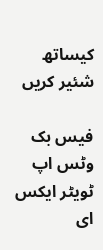کیساتھ شئیر کریں

فیس بک
وٹس اپ
ٹویٹر ایکس
ای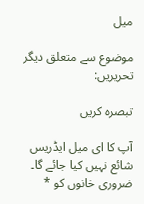میل

موضوع سے متعلق دیگر تحریریں:

تبصرہ کریں

آپ کا ای میل ایڈریس شائع نہیں کیا جائے گا۔ ضروری خانوں کو *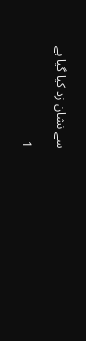سے نشان زد کیا گیا ہے

1